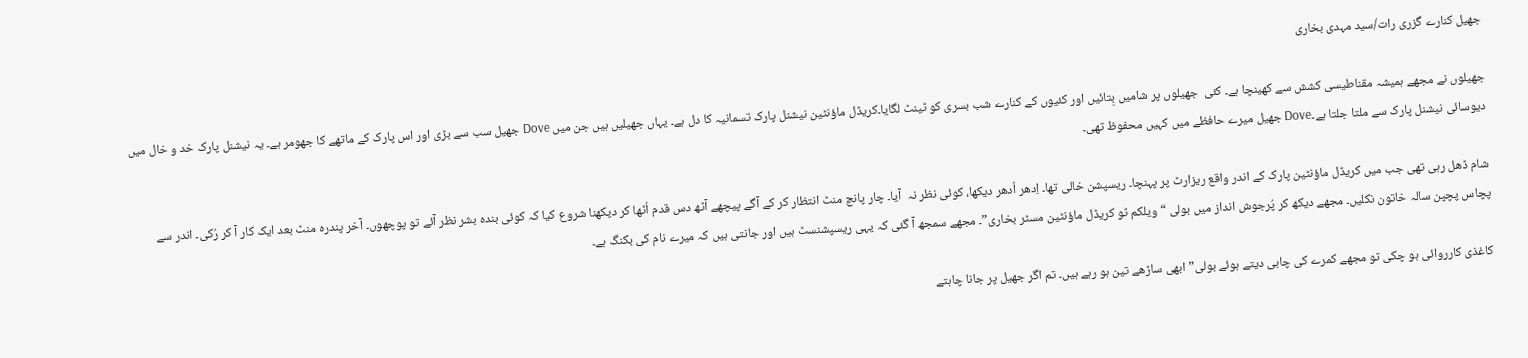جھیل کنارے گزری رات/سید مہدی بخاری

جھیلوں نے مجھے ہمیشہ مقناطیسی کشش سے کھینچا ہے۔ کئی  جھیلوں پر شامیں بِتائیں اور کئیوں کے کنارے شب بسری کو ٹینٹ لگایا۔کریڈل ماؤنٹین نیشنل پارک تسمانیہ کا دل ہے۔ یہاں جھیلیں ہیں جن میں Dove جھیل سب سے بڑی اور اس پارک کے ماتھے کا جھومر ہے۔ یہ نیشنل پارک خد و خال میں دیوسائی نیشنل پارک سے ملتا جلتا ہے۔Dove جھیل میرے حافظے میں کہیں محفوظ تھی۔

شام ڈھل رہی تھی جب میں کریڈل ماؤنٹین پارک کے اندر واقع ریزارٹ پر پہنچا۔ ریسپشن خالی تھا۔ اِدھر اُدھر دیکھا، کوئی نظر نہ  آیا۔ چار پانچ منٹ انتظار کر کے آگے پیچھے آٹھ دس قدم اُٹھا کر دیکھنا شروع کیا کہ کوئی بندہ بشر نظر آئے تو پوچھوں۔ آخر پندرہ منٹ بعد ایک کار آ کر رُکی۔ اندر سے پچاس پچپن سالہ خاتون نکلیں۔ مجھے دیکھ کر پُرجوش انداز میں بولی “ ویلکم ٹو کریڈل ماؤنٹین مسٹر بخاری”۔ مجھے سمجھ آ گئی کہ یہی ریسپشنسٹ ہیں اور جانتی ہیں کہ میرے نام کی بکنگ ہے۔

کاغذی کارروائی ہو چکی تو مجھے کمرے کی چابی دیتے ہوئے بولی” ابھی ساڑھے تین ہو رہے ہیں۔ تم اگر جھیل پر جانا چاہتے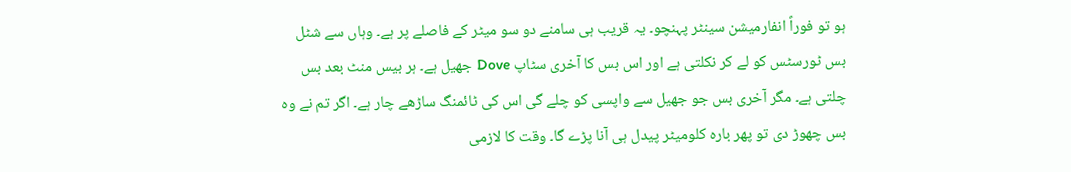ہو تو فوراً انفارمیشن سینٹر پہنچو۔ یہ قریب ہی سامنے دو سو میٹر کے فاصلے پر ہے۔ وہاں سے شٹل بس ٹورسٹس کو لے کر نکلتی ہے اور اس بس کا آخری سٹاپ Dove جھیل ہے۔ ہر بیس منٹ بعد بس چلتی ہے۔ مگر آخری بس جو جھیل سے واپسی کو چلے گی اس کی ٹائمنگ ساڑھے چار ہے۔ اگر تم نے وہ بس چھوڑ دی تو پھر بارہ کلومیٹر پیدل ہی آنا پڑے گا۔ وقت کا لازمی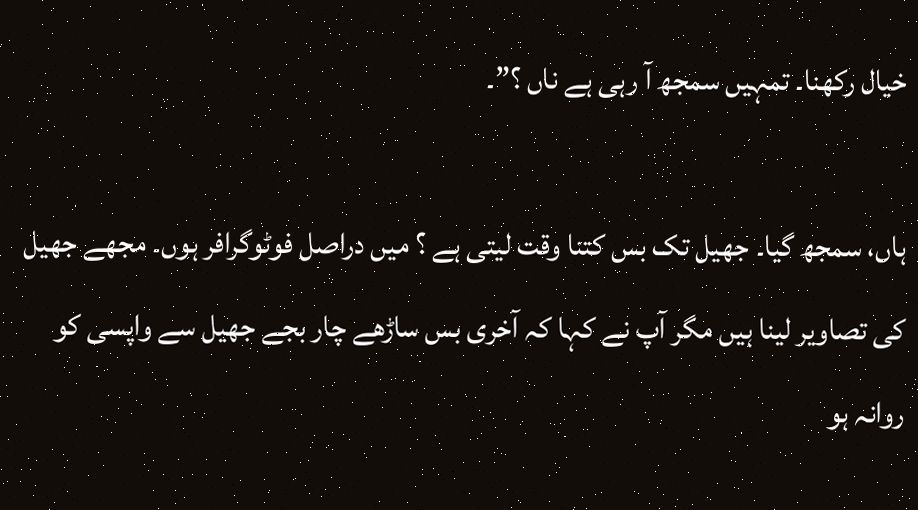خیال رکھنا۔ تمہیں سمجھ آ رہی ہے ناں ؟”۔

ہاں، سمجھ گیا۔ جھیل تک بس کتنا وقت لیتی ہے ؟ میں دراصل فوٹوگرافر ہوں۔ مجھے جھیل کی تصاویر لینا ہیں مگر آپ نے کہا کہ آخری بس ساڑھے چار بجے جھیل سے واپسی کو روانہ ہو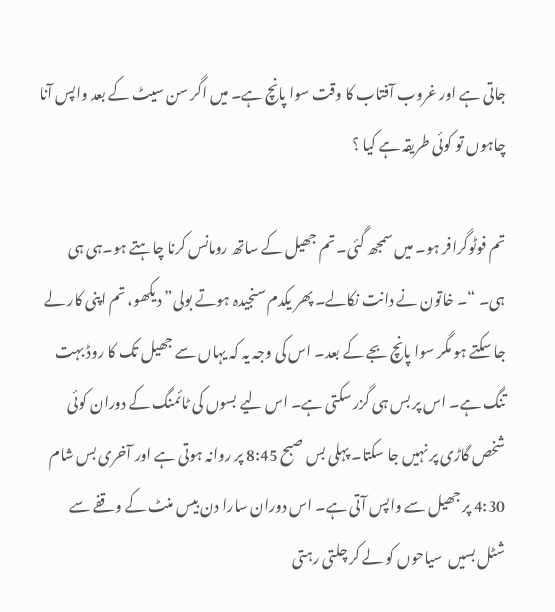جاتی ہے اور غروب آفتاب کا وقت سوا پانچ ہے۔ میں اگر سن سیٹ کے بعد واپس آنا چاہوں تو کوئی طریقہ ہے کیا ؟

تم فوٹوگرافر ہو۔ میں سمجھ گئی۔ تم جھیل کے ساتھ رومانس کرنا چاہتے ہو۔ہی ہی ہی۔ “۔ خاتون نے دانت نکالے۔ پھر یکدم سنجیدہ ہوتے بولی” دیکھو، تم اپنی کار لے جا سکتے ہو مگر سوا پانچ بجے کے بعد۔ اس کی وجہ یہ کہ یہاں سے جھیل تک کا روڈ بہت تنگ ہے۔ اس پر بس ہی گزر سکتی ہے۔ اس لیے بسوں کی ٹائمنگ کے دوران کوئی شخص گاڑی پر نہیں جا سکتا۔ پہلی بس صبح 8:45 پر روانہ ہوتی ہے اور آخری بس شام 4:30 پر جھیل سے واپس آتی ہے۔ اس دوران سارا دن بیس منٹ کے وقفے سے شٹل بسیں  سیاحوں کو لے کر چلتی رہتی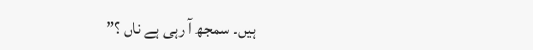ہیں۔ سمجھ آ رہی ہے ناں ؟”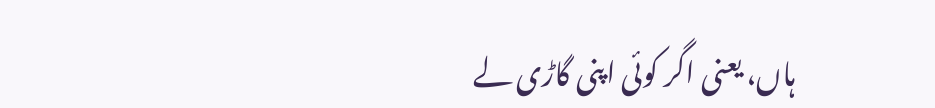ہاں، یعنی اگر کوئی اپنی گاڑی لے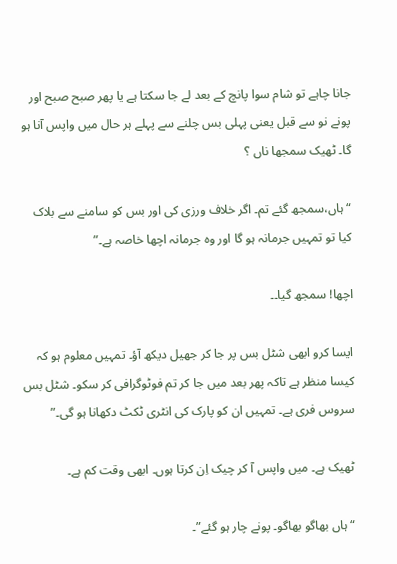جانا چاہے تو شام سوا پانچ کے بعد لے جا سکتا ہے یا پھر صبح صبح اور پونے نو سے قبل یعنی پہلی بس چلنے سے پہلے ہر حال میں واپس آنا ہو گا۔ ٹھیک سمجھا ناں ؟

“ہاں،سمجھ گئے تم۔ اگر خلاف ورزی کی اور بس کو سامنے سے بلاک کیا تو تمہیں جرمانہ ہو گا اور وہ جرمانہ اچھا خاصہ ہے۔”

اچھا! سمجھ گیا۔۔

ایسا کرو ابھی شٹل بس پر جا کر جھیل دیکھ آؤ۔ تمہیں معلوم ہو کہ کیسا منظر ہے تاکہ پھر بعد میں جا کر تم فوٹوگرافی کر سکو۔ شٹل بس سروس فری ہے۔ تمہیں ان کو پارک کی انٹری ٹکٹ دکھانا ہو گی۔”

ٹھیک ہے۔ میں واپس آ کر چیک اِن کرتا ہوں۔ ابھی وقت کم ہے۔

“ہاں بھاگو بھاگو۔ پونے چار ہو گئے”۔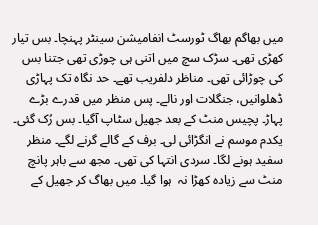میں بھاگم بھاگ ٹورسٹ انفامیشن سینٹر پہنچا۔ بس تیار کھڑی تھی۔ سڑک سچ میں اتنی ہی چوڑی تھی جتنا بس کی چوڑائی تھی۔ مناظر دلفریب تھے۔ حد نگاہ تک پہاڑی ڈھلوانیں، جنگلات اور نالے۔ پس منظر میں قدرے بڑے پہاڑ۔ پچیس منٹ کے بعد جھیل سٹاپ آگیا۔ بس رُک گئی۔ یکدم موسم نے انگڑائی لی۔ برف کے گالے گرنے لگے۔ منظر سفید ہونے لگا۔ سردی انتہا کی تھی۔ مجھ سے باہر پانچ منٹ سے زیادہ کھڑا نہ  ہوا گیا۔ میں بھاگ کر جھیل کے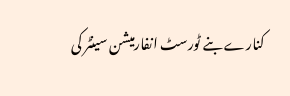کنارے بنے ٹورسٹ انفارمیشن سینٹر کی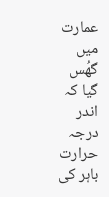عمارت میں گھُس گیا کہ اندر درجہ حرارت باہر کی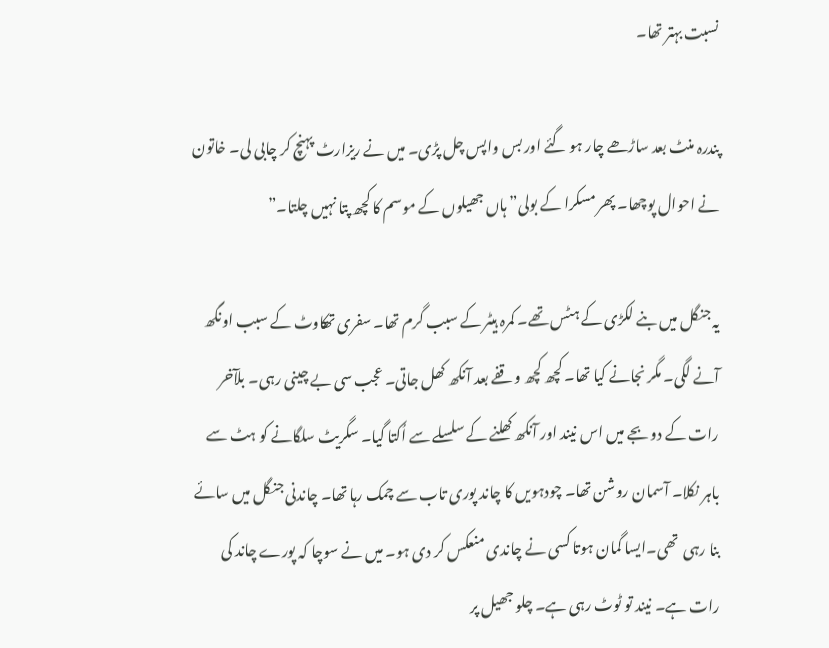نسبت بہتر تھا۔

پندرہ منٹ بعد ساڑھے چار ہو گئے اور بس واپس چل پڑی۔ میں نے ریزارٹ پہنچ کر چابی لی۔ خاتون نے احوال پوچھا۔ پھر مسکرا کے بولی” ہاں جھیلوں کے موسم کا کچھ پتا نہیں چلتا۔”

یہ جنگل میں بنے لکڑی کے ہٹس تھے۔ کمرہ ہیٹر کے سبب گرم تھا۔ سفری تھکاوٹ کے سبب اونگھ آنے لگی۔ مگر نجانے کیا تھا۔ کچھ کچھ وقفے بعد آنکھ کھل جاتی۔ عجب سی بے چینی رہی۔ بلآخر رات کے دو بجے میں اس نیند اور آنکھ کھلنے کے سلسلے سے اُکتا گیا۔ سگریٹ سلگانے کو ہٹ سے باہر نکلا۔ آسمان روشن تھا۔ چودہویں کا چاند پوری تاب سے چمک رہا تھا۔ چاندنی جنگل میں سائے بنا رہی  تھی۔ایسا گمان ہوتا کسی نے چاندی منعکس کر دی ہو۔ میں نے سوچا کہ پورے چاند کی رات ہے۔ نیند تو ٹوٹ رہی ہے۔ چلو جھیل پر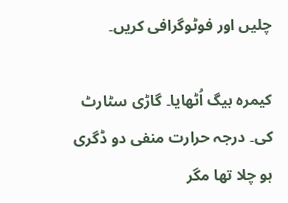چلیں اور فوٹوگرافی کریں۔

کیمرہ بیگ اُٹھایا۔ گاڑی سٹارٹ کی۔ درجہ حرارت منفی دو ڈگری ہو چلا تھا مگر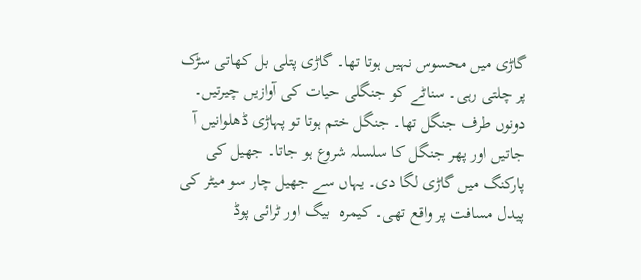گاڑی میں محسوس نہیں ہوتا تھا۔ گاڑی پتلی بل کھاتی سڑک پر چلتی رہی۔ سناٹے کو جنگلی حیات کی آوازیں چیرتیں۔ دونوں طرف جنگل تھا۔ جنگل ختم ہوتا تو پہاڑی ڈھلوانیں آ جاتیں اور پھر جنگل کا سلسلہ شروع ہو جاتا۔ جھیل کی پارکنگ میں گاڑی لگا دی۔ یہاں سے جھیل چار سو میٹر کی پیدل مسافت پر واقع تھی۔ کیمرہ  بیگ اور ٹرائی پوڈ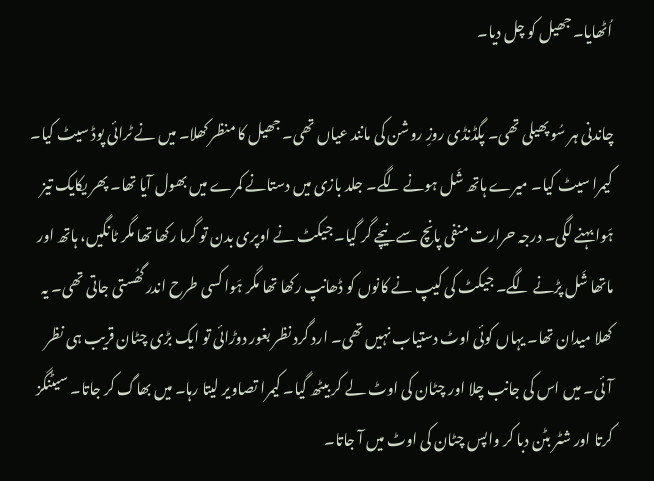اُٹھایا۔ جھیل کو چل دیا۔

چاندنی ہر سُو پھیلی تھی۔ پگڈنڈی روزِ روشن کی مانند عیاں تھی۔ جھیل کا منظر کھلا۔ میں نے ٹرائی پوڈ سیٹ کیا۔ کیمرا سیٹ کیا۔ میرے ہاتھ شَل ہونے لگے۔ جلد بازی میں دستانے کمرے میں بھول آیا تھا۔ پھر یکایک تیز ہَوا بہنے لگی۔ درجہ حرارت منفی پانچ سے نیچے گر گیا۔ جیکٹ نے اوپری بدن تو گرما رکھا تھا مگر ٹانگیں، ہاتھ اور ماتھا شَل پڑنے لگے۔ جیکٹ کی کیپ نے کانوں کو ڈھانپ رکھا تھا مگر ہَوا کسی طرح اندر گھُستی جاتی تھی۔ یہ کھلا میدان تھا۔ یہاں کوئی اوٹ دستیاب نہیں تھی۔ ارد گرد نظر بغور دوڑائی تو ایک بڑی چٹان قریب ہی نظر آئی۔ میں اس کی جانب چلا اور چٹان کی اوٹ لے کر بیٹھ گیا۔ کیمرا تصاویر لیتا رہا۔ میں بھاگ کر جاتا۔ سیٹنگز کرتا اور شٹر بٹن دبا کر واپس چٹان کی اوٹ میں آ جاتا۔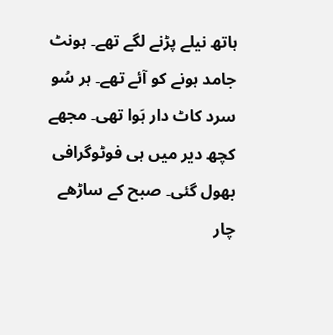ہاتھ نیلے پڑنے لگے تھے۔ ہونٹ جامد ہونے کو آئے تھے۔ ہر سُو سرد کاٹ دار ہَوا تھی۔ مجھے کچھ دیر میں ہی فوٹوگرافی بھول گئی۔ صبح کے ساڑھے چار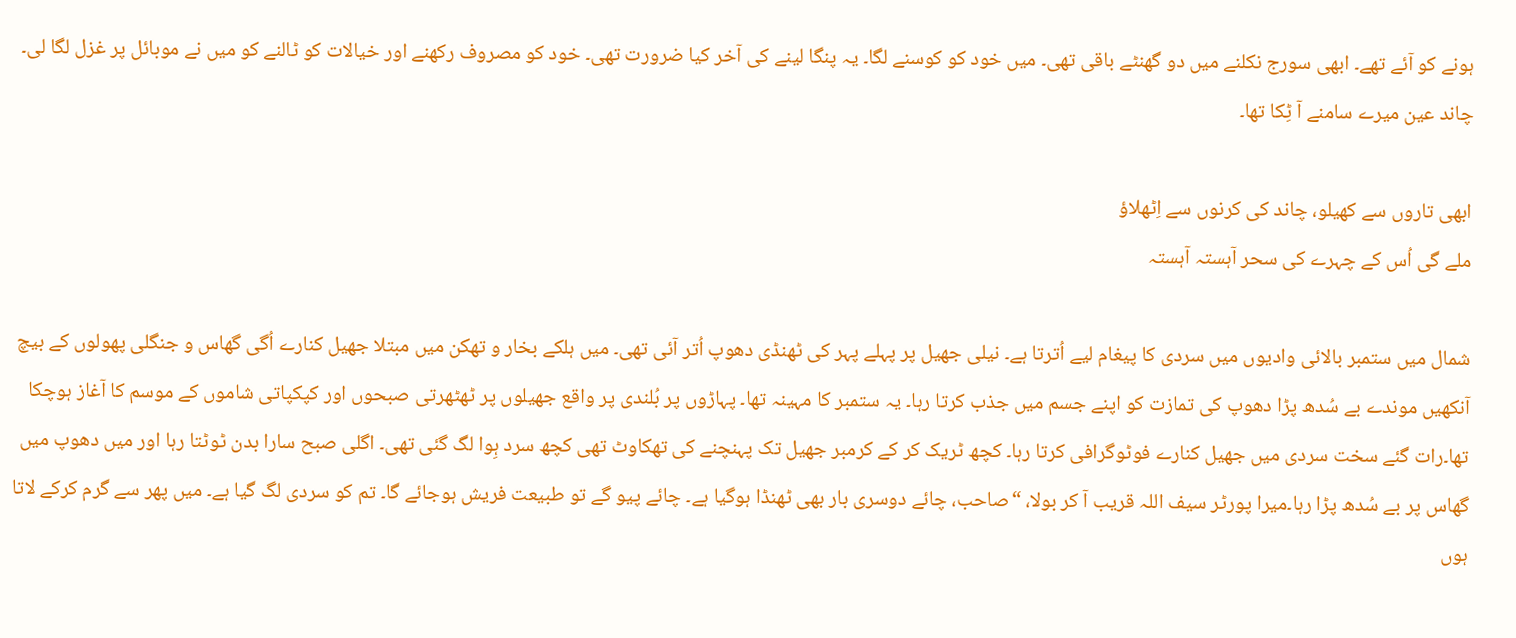ہونے کو آئے تھے۔ ابھی سورج نکلنے میں دو گھنٹے باقی تھی۔ میں خود کو کوسنے لگا۔ یہ پنگا لینے کی آخر کیا ضرورت تھی۔ خود کو مصروف رکھنے اور خیالات کو ٹالنے کو میں نے موبائل پر غزل لگا لی۔ چاند عین میرے سامنے آ ٹِکا تھا۔

ابھی تاروں سے کھیلو، چاند کی کرنوں سے اِٹھلاؤ
ملے گی اُس کے چہرے کی سحر آہستہ آہستہ

شمال میں ستمبر بالائی وادیوں میں سردی کا پیغام لیے اُترتا ہے۔ نیلی جھیل پر پہلے پہر کی ٹھنڈی دھوپ اُتر آئی تھی۔ میں ہلکے بخار و تھکن میں مبتلا جھیل کنارے اُگی گھاس و جنگلی پھولوں کے بیچ آنکھیں موندے بے سُدھ پڑا دھوپ کی تمازت کو اپنے جسم میں جذب کرتا رہا۔ یہ ستمبر کا مہینہ تھا۔ پہاڑوں پر بُلندی پر واقع جھیلوں پر ٹھٹھرتی صبحوں اور کپکپاتی شاموں کے موسم کا آغاز ہوچکا تھا۔رات گئے سخت سردی میں جھیل کنارے فوٹوگرافی کرتا رہا۔ کچھ ٹریک کر کے کرمبر جھیل تک پہنچنے کی تھکاوٹ تھی کچھ سرد ہِوا لگ گئی تھی۔ اگلی صبح سارا بدن ٹوٹتا رہا اور میں دھوپ میں گھاس پر بے سُدھ پڑا رہا۔میرا پورٹر سیف اللہ قریب آ کر بولا، “صاحب، چائے دوسری بار بھی ٹھنڈا ہوگیا ہے۔ چائے پیو گے تو طبیعت فریش ہوجائے گا۔ تم کو سردی لگ گیا ہے۔ میں پھر سے گرم کرکے لاتا ہوں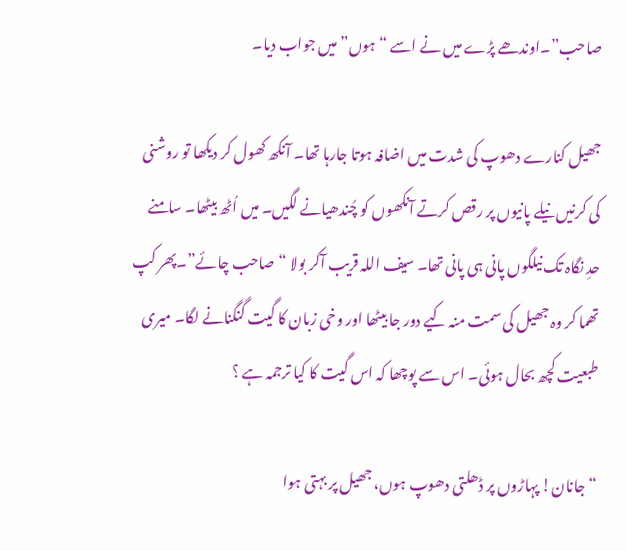صاحب”۔اوندھے پڑے میں نے اسے “ہوں” میں جواب دیا۔

جھیل کنارے دھوپ کی شدت میں اضافہ ہوتا جارہا تھا۔ آنکھ کھول کر دیکھا تو روشنی کی کرنیں نیلے پانیوں پر رقص کرتے آنکھوں کو چُندھیانے لگیں۔ میں اُٹھ بیٹھا۔ سامنے حدِ نگاہ تک نیلگوں پانی ہی پانی تھا۔ سیف اللہ قریب آکر بولا “صاحب چائے”۔پھر کپ تھما کر وہ جھیل کی سمت منہ کیے دور جا بیٹھا اور وخی زبان کا گیت گنگنانے لگا۔ میری طبعیت کچھ بحال ہوئی۔ اس سے پوچھا کہ اس گیت کا کیا ترجمہ ہے ؟

“جانان! پہاڑوں پر ڈھلتی دھوپ ہوں، جھیل پر بہتی ہوا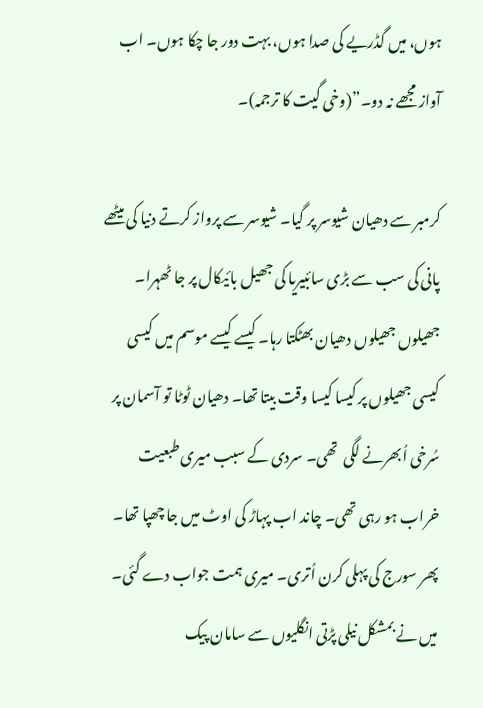ہوں، میں گڈریے کی صدا ہوں، بہت دور جا چکا ہوں۔ اب آواز مجھے نہ دو۔”(وخی گیت کا ترجمہ)۔

کرمبر سے دھیان شیوسر پر گیا۔ شیوسر سے پرواز کرتے دنیا کی میٹھے پانی کی سب سے بڑی سائبیریا کی جھیل بائیکال پر جا ٹھہرا۔ جھیلوں جھیلوں دھیان بھٹکتا رہا۔ کیسے کیسے موسم میں کیسی کیسی جھیلوں پر کیسا کیسا وقت بیتا تھا۔ دھیان ٹوٹا تو آسمان پر سُرخی اُبھرنے لگی  تھی۔ سردی کے سبب میری طبعیت خراب ہو رہی تھی۔ چاند اب پہاڑ کی اوٹ میں جا چھپا تھا۔ پھر سورج کی پہلی کرن اُتری۔ میری ہمت جواب دے گئی۔ میں نے بمشکل نیلی پڑتی انگلیوں سے سامان پیک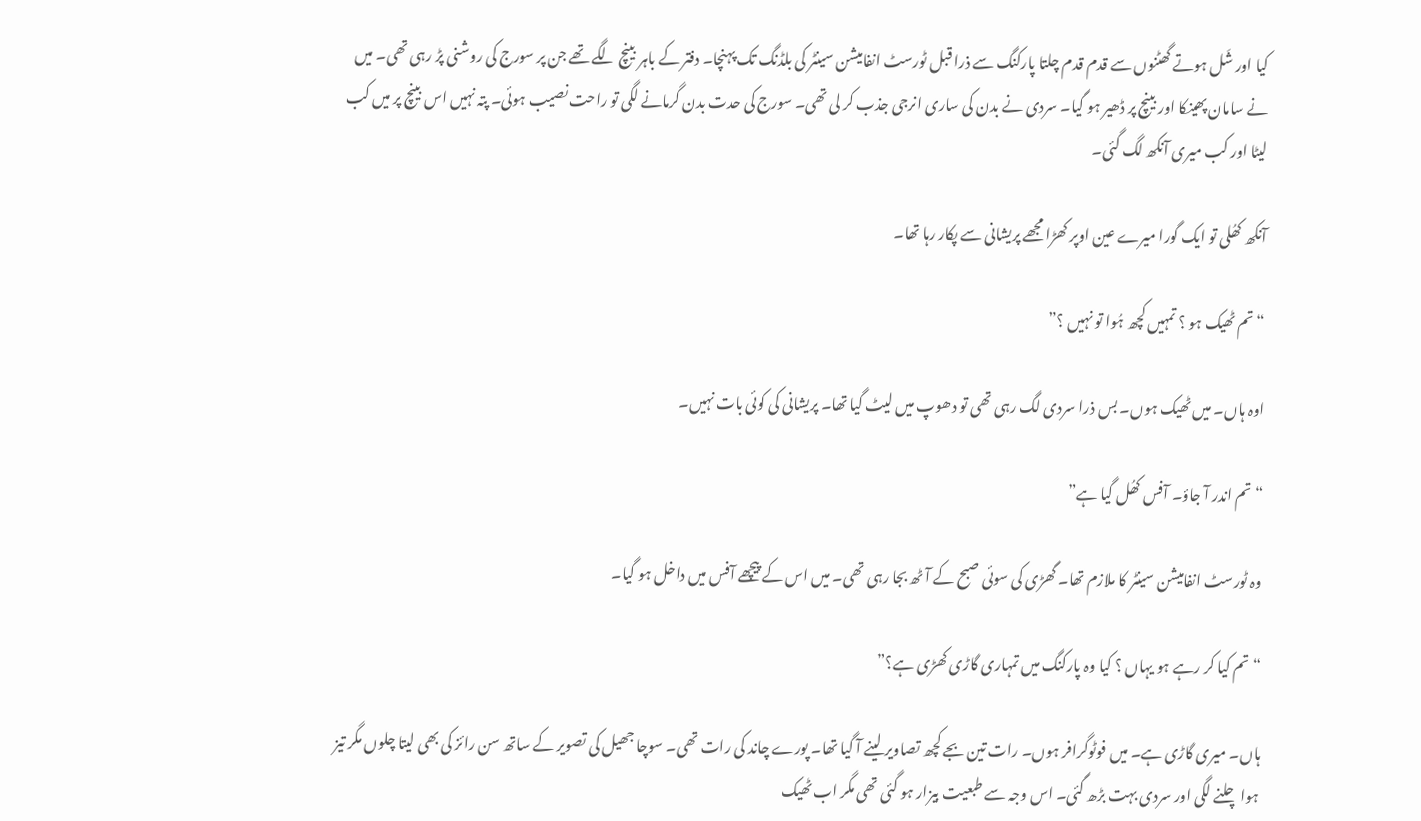کیا اور شَل ہوتے گھٹنوں سے قدم قدم چلتا پارکنگ سے ذرا قبل ٹورسٹ انفامیشن سینٹر کی بلڈنگ تک پہنچا۔ دفتر کے باہر بینچ لگے تھے جن پر سورج کی روشنی پڑ رہی تھی۔ میں نے سامان پھینکا اور بینچ پر ڈھیر ہو گیا۔ سردی نے بدن کی ساری انرجی جذب کر لی تھی۔ سورج کی حدت بدن گرمانے لگی تو راحت نصیب ہوئی۔ پتہ نہیں اس بینچ پر میں کب لیٹا اور کب میری آنکھ لگ گئی۔

آنکھ کھُلی تو ایک گورا میرے عین اوپر کھڑا مجھے پریشانی سے پکار رہا تھا۔

“تم ٹھیک ہو ؟ تمہیں کچھ ہُوا تو نہیں ؟”

اوہ ہاں۔ میں ٹھیک ہوں۔ بس ذرا سردی لگ رہی تھی تو دھوپ میں لیٹ گیا تھا۔ پریشانی کی کوئی بات نہیں۔

“تم اندر آ جاؤ۔ آفس کھُل گیا ہے”

وہ ٹورسٹ انفامیشن سینٹر کا ملازم تھا۔ گھڑی کی سوئی صبح کے آٹھ بجا رہی تھی۔ میں اس کے پیچھے آفس میں داخل ہو گیا۔

“ تم کیا کر رہے ہو یہاں ؟ کیا وہ پارکنگ میں تمہاری گاڑی کھڑی ہے؟”

ہاں۔ میری گاڑی ہے۔ میں فوٹوگرافر ہوں۔ رات تین بجے کچھ تصاویر لینے آ گیا تھا۔ پورے چاند کی رات تھی۔ سوچا جھیل کی تصویر کے ساتھ سن رائز کی بھی لیتا چلوں مگر تیز ہوا چلنے لگی اور سردی بہت بڑھ گئی۔ اس وجہ سے طبعیت بیزار ہو گئی تھی مگر اب ٹھیک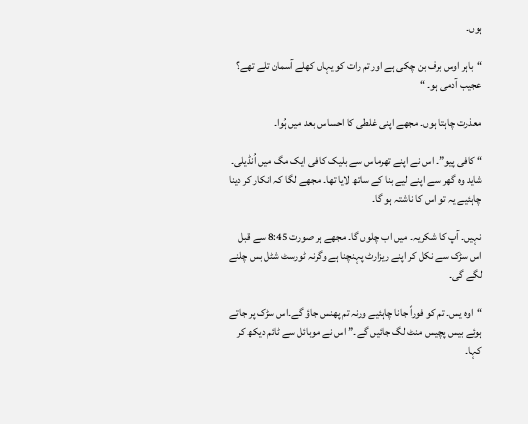ہوں۔

“باہر اوس برف بن چکی ہے اور تم رات کو یہاں کھلے آسمان تلے تھے؟ عجیب آدمی ہو۔ “

معذرت چاہتا ہوں۔ مجھے اپنی غلطی کا احساس بعد میں ہُوا۔

“ کافی پیو”۔ اس نے اپنے تھرماس سے بلیک کافی ایک مگ میں اُنڈیلی۔ شاید وہ گھر سے اپنے لیے بنا کے ساتھ لایا تھا۔ مجھے لگا کہ انکار کر دینا چاہئیے یہ تو اس کا ناشتہ ہو گا۔

نہیں۔ آپ کا شکریہ۔ میں اب چلوں گا۔ مجھے ہر صورت 8:45 سے قبل اس سڑک سے نکل کر اپنے ریزارٹ پہنچنا ہے وگرنہ ٹورسٹ شٹل بس چلنے لگے گی۔

“اوہ یس۔ تم کو فوراً جانا چاہئیے ورنہ تم پھنس جاؤ گے۔اس سڑک پر جاتے ہوئے بیس پچیس منٹ لگ جائیں گے۔” اس نے موبائل سے ٹائم دیکھ کر کہا۔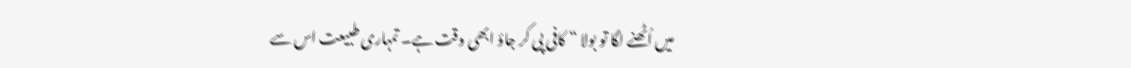میں اُٹھنے لگا تو بولا “ کافی پی کر جاؤ ابھی وقت ہے۔ تمہاری طبیعت اس سے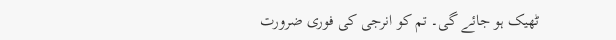ٹھیک ہو جائے گی۔ تم کو انرجی کی فوری ضرورت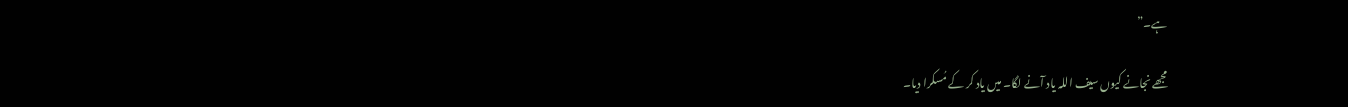ہے۔”

مجھے نجانے کیوں سیف اللہ یاد آنے لگا۔ میں یاد کر کے مُسکرا دیا۔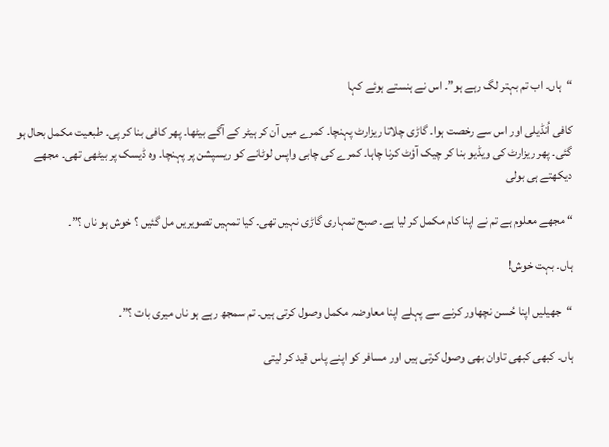“ہاں۔ اب تم بہتر لگ رہے ہو”۔ اس نے ہنستے ہوئے کہا

کافی اُنڈیلی اور اس سے رخصت ہوا۔ گاڑی چلاتا ریزارٹ پہنچا۔ کمرے میں آن کر ہیٹر کے آگے بیٹھا۔ پھر کافی بنا کر پی۔ طبعیت مکمل بحال ہو گئی۔ پھر ریزارٹ کی ویڈیو بنا کر چیک آؤٹ کرنا چاہا۔ کمرے کی چابی واپس لوٹانے کو ریسپشن پر پہنچا۔ وہ ڈیسک پر بیٹھی تھی۔ مجھے دیکھتے ہی بولی

“ مجھے معلوم ہے تم نے اپنا کام مکمل کر لیا ہے۔ صبح تمہاری گاڑی نہیں تھی۔ کیا تمہیں تصویریں مل گئیں ؟ خوش ہو ناں ؟”۔

ہاں۔ بہت خوش!

“جھیلیں اپنا حُسن نچھاور کرنے سے پہلے اپنا معاوضہ مکمل وصول کرتی ہیں۔ تم سمجھ رہے ہو ناں میری بات ؟”۔

ہاں۔ کبھی کبھی تاوان بھی وصول کرتی ہیں اور مسافر کو اپنے پاس قید کر لیتی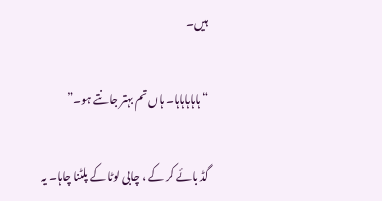ہیں۔

“ہاہاہاہاہا۔ ہاں تم بہتر جانتے ہو۔”

گڈ بائے کر کے ، چابی لوٹا کے پلٹنا چاہا۔ یہ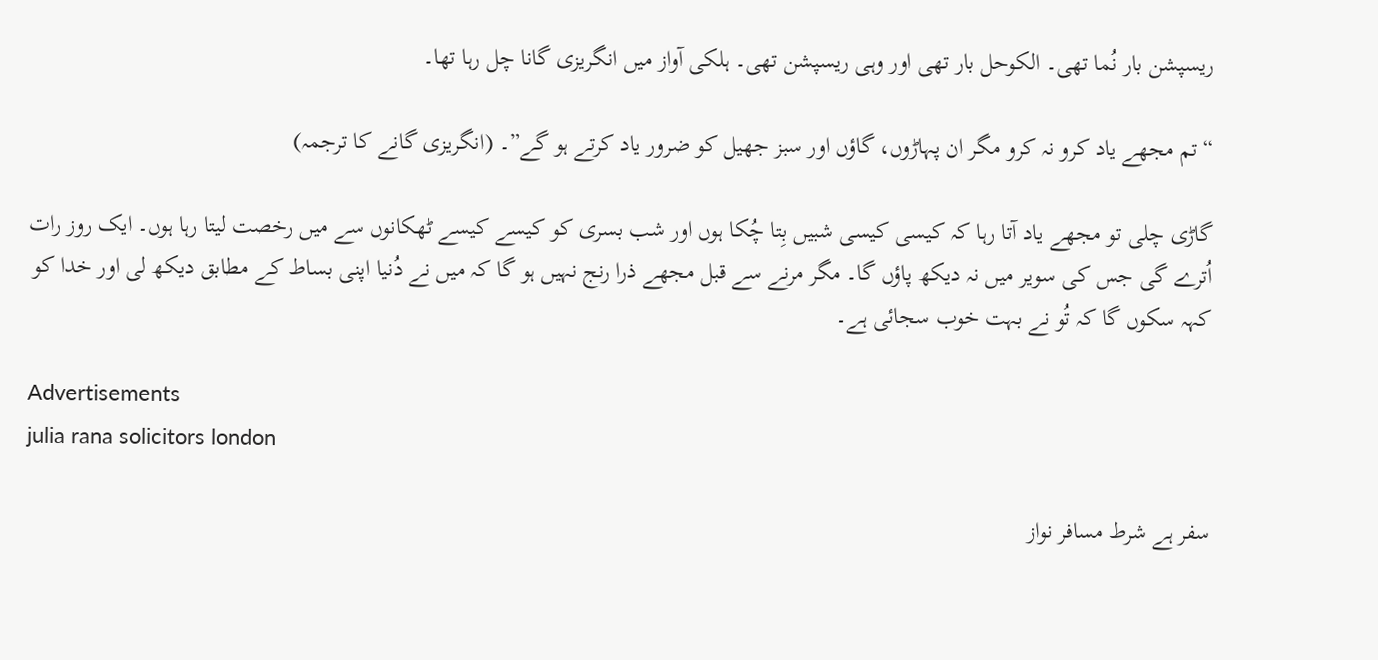ریسپشن بار نُما تھی۔ الکوحل بار تھی اور وہی ریسپشن تھی۔ ہلکی آواز میں انگریزی گانا چل رہا تھا۔

“تم مجھے یاد کرو نہ کرو مگر ان پہاڑوں، گاؤں اور سبز جھیل کو ضرور یاد کرتے ہو گے”۔ (انگریزی گانے کا ترجمہ)

گاڑی چلی تو مجھے یاد آتا رہا کہ کیسی کیسی شبیں بِتا چُکا ہوں اور شب بسری کو کیسے کیسے ٹھکانوں سے میں رخصت لیتا رہا ہوں۔ ایک روز رات اُترے گی جس کی سویر میں نہ دیکھ پاؤں گا۔ مگر مرنے سے قبل مجھے ذرا رنج نہیں ہو گا کہ میں نے دُنیا اپنی بساط کے مطابق دیکھ لی اور خدا کو کہہ سکوں گا کہ تُو نے بہت خوب سجائی ہے۔

Advertisements
julia rana solicitors london

سفر ہے شرط مسافر نواز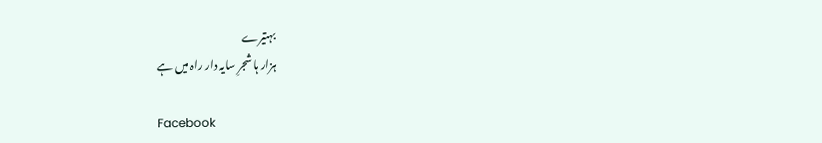بہتیرے
ہزار ہا شجرِ سایہ دار راہ میں ہے

Facebook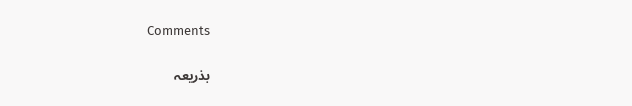Comments

بذریعہ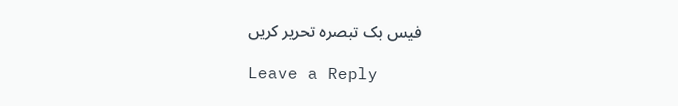فیس بک تبصرہ تحریر کریں

Leave a Reply